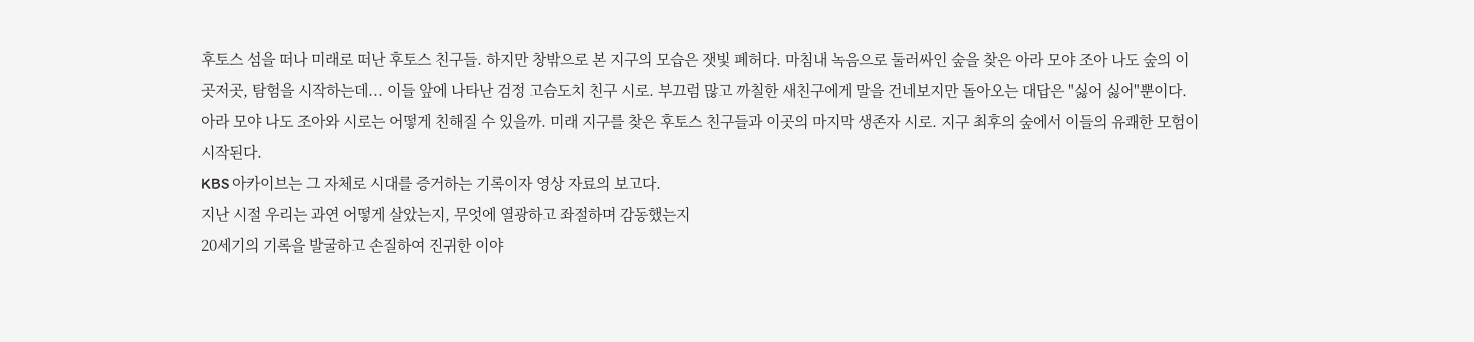후토스 섬을 떠나 미래로 떠난 후토스 친구들. 하지만 창밖으로 본 지구의 모습은 잿빛 폐허다. 마침내 녹음으로 둘러싸인 숲을 찾은 아라 모야 조아 나도 숲의 이곳저곳, 탐험을 시작하는데... 이들 앞에 나타난 검정 고슴도치 친구 시로. 부끄럼 많고 까칠한 새친구에게 말을 건네보지만 돌아오는 대답은 "싫어 싫어"뿐이다.
아라 모야 나도 조아와 시로는 어떻게 친해질 수 있을까. 미래 지구를 찾은 후토스 친구들과 이곳의 마지막 생존자 시로. 지구 최후의 숲에서 이들의 유쾌한 모험이 시작된다.
KBS 아카이브는 그 자체로 시대를 증거하는 기록이자 영상 자료의 보고다.
지난 시절 우리는 과연 어떻게 살았는지, 무엇에 열광하고 좌절하며 감동했는지
20세기의 기록을 발굴하고 손질하여 진귀한 이야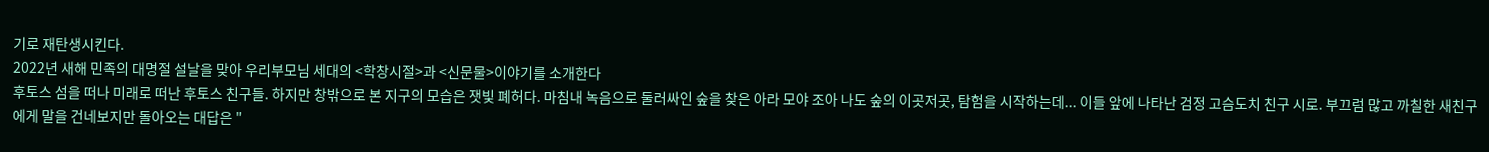기로 재탄생시킨다.
2022년 새해 민족의 대명절 설날을 맞아 우리부모님 세대의 <학창시절>과 <신문물>이야기를 소개한다
후토스 섬을 떠나 미래로 떠난 후토스 친구들. 하지만 창밖으로 본 지구의 모습은 잿빛 폐허다. 마침내 녹음으로 둘러싸인 숲을 찾은 아라 모야 조아 나도 숲의 이곳저곳, 탐험을 시작하는데... 이들 앞에 나타난 검정 고슴도치 친구 시로. 부끄럼 많고 까칠한 새친구에게 말을 건네보지만 돌아오는 대답은 "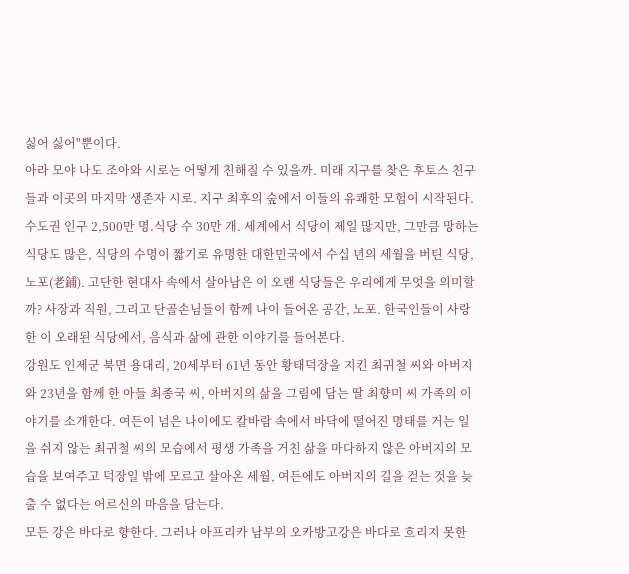싫어 싫어"뿐이다.
아라 모야 나도 조아와 시로는 어떻게 친해질 수 있을까. 미래 지구를 찾은 후토스 친구들과 이곳의 마지막 생존자 시로. 지구 최후의 숲에서 이들의 유쾌한 모험이 시작된다.
수도권 인구 2,500만 명.식당 수 30만 개. 세계에서 식당이 제일 많지만, 그만큼 망하는 식당도 많은, 식당의 수명이 짧기로 유명한 대한민국에서 수십 년의 세월을 버틴 식당, 노포(老鋪). 고단한 현대사 속에서 살아남은 이 오랜 식당들은 우리에게 무엇을 의미할까? 사장과 직원, 그리고 단골손님들이 함께 나이 들어온 공간, 노포. 한국인들이 사랑한 이 오래된 식당에서, 음식과 삶에 관한 이야기를 들어본다.
강원도 인제군 북면 용대리, 20세부터 61년 동안 황태덕장을 지킨 최귀철 씨와 아버지와 23년을 함께 한 아들 최종국 씨, 아버지의 삶을 그림에 담는 딸 최향미 씨 가족의 이야기를 소개한다. 여든이 넘은 나이에도 칼바람 속에서 바닥에 떨어진 명태를 거는 일을 쉬지 않는 최귀철 씨의 모습에서 평생 가족을 거친 삶을 마다하지 않은 아버지의 모습을 보여주고 덕장일 밖에 모르고 살아온 세월, 여든에도 아버지의 길을 걷는 것을 늦출 수 없다는 어르신의 마음을 담는다.
모든 강은 바다로 향한다. 그러나 아프리카 남부의 오카방고강은 바다로 흐리지 못한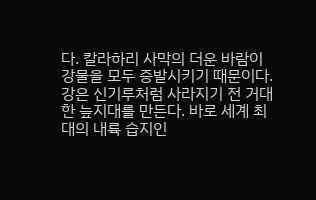다. 칼라하리 사막의 더운 바람이 강물을 모두 증발시키기 때문이다. 강은 신기루처럼 사라지기 전 거대한 늪지대를 만든다. 바로 세계 최대의 내륙 습지인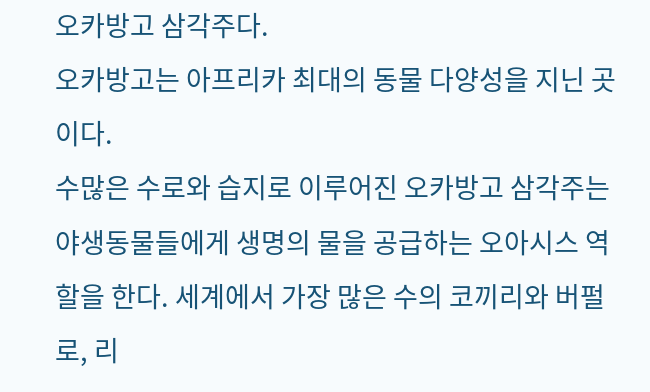오카방고 삼각주다.
오카방고는 아프리카 최대의 동물 다양성을 지닌 곳이다.
수많은 수로와 습지로 이루어진 오카방고 삼각주는 야생동물들에게 생명의 물을 공급하는 오아시스 역할을 한다. 세계에서 가장 많은 수의 코끼리와 버펄로, 리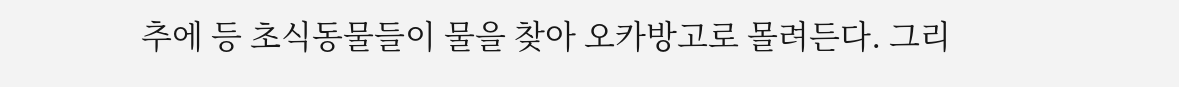추에 등 초식동물들이 물을 찾아 오카방고로 몰려든다. 그리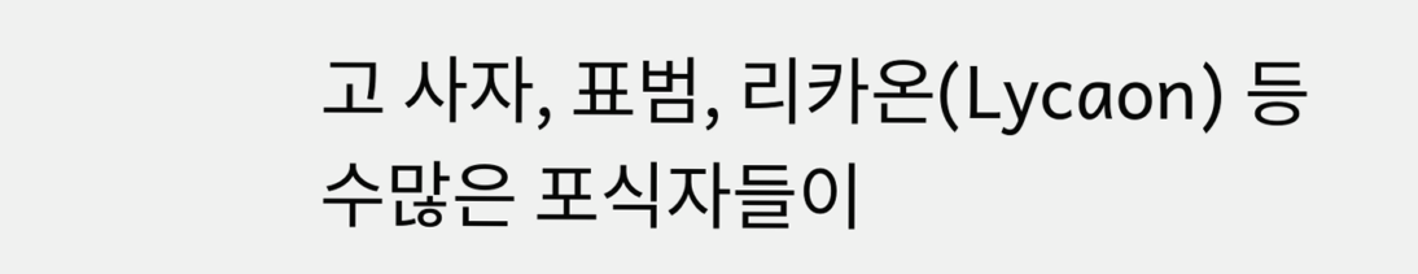고 사자, 표범, 리카온(Lycaon) 등 수많은 포식자들이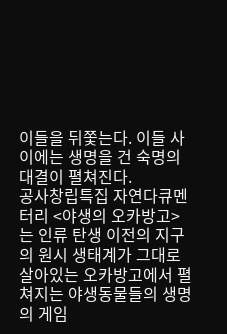이들을 뒤쫓는다. 이들 사이에는 생명을 건 숙명의 대결이 펼쳐진다.
공사창립특집 자연다큐멘터리 <야생의 오카방고>는 인류 탄생 이전의 지구의 원시 생태계가 그대로 살아있는 오카방고에서 펼쳐지는 야생동물들의 생명의 게임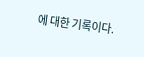에 대한 기록이다.